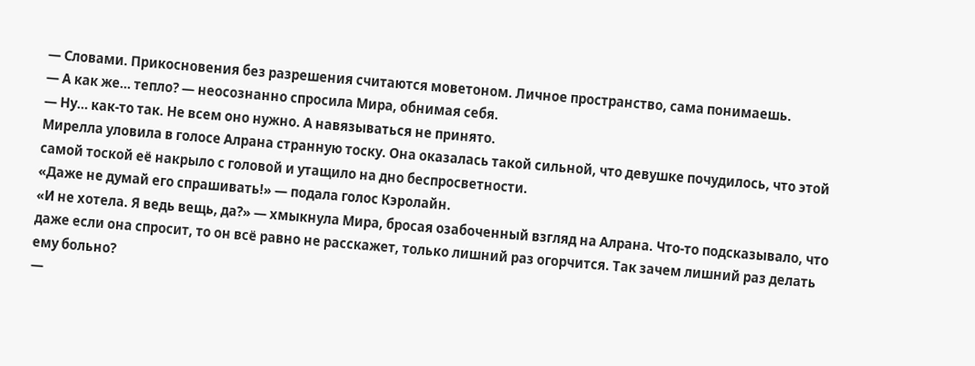— Словами. Прикосновения без разрешения считаются моветоном. Личное пространство, сама понимаешь.
— А как же… тепло? — неосознанно спросила Мира, обнимая себя.
— Ну… как-то так. Не всем оно нужно. А навязываться не принято.
Мирелла уловила в голосе Алрана странную тоску. Она оказалась такой сильной, что девушке почудилось, что этой самой тоской её накрыло с головой и утащило на дно беспросветности.
«Даже не думай его спрашивать!» — подала голос Кэролайн.
«И не хотела. Я ведь вещь, да?» — хмыкнула Мира, бросая озабоченный взгляд на Алрана. Что-то подсказывало, что даже если она спросит, то он всё равно не расскажет, только лишний раз огорчится. Так зачем лишний раз делать ему больно?
—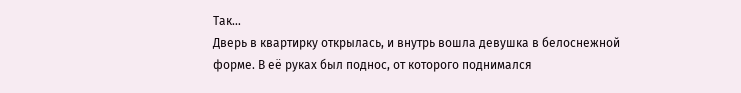Так…
Дверь в квартирку открылась, и внутрь вошла девушка в белоснежной форме. В её руках был поднос, от которого поднимался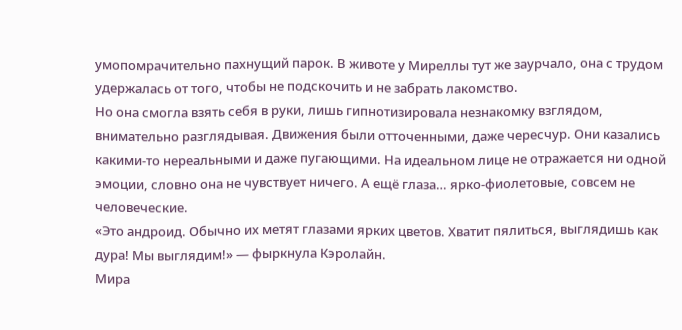умопомрачительно пахнущий парок. В животе у Миреллы тут же заурчало, она с трудом удержалась от того, чтобы не подскочить и не забрать лакомство.
Но она смогла взять себя в руки, лишь гипнотизировала незнакомку взглядом, внимательно разглядывая. Движения были отточенными, даже чересчур. Они казались какими-то нереальными и даже пугающими. На идеальном лице не отражается ни одной эмоции, словно она не чувствует ничего. А ещё глаза… ярко-фиолетовые, совсем не человеческие.
«Это андроид. Обычно их метят глазами ярких цветов. Хватит пялиться, выглядишь как дура! Мы выглядим!» — фыркнула Кэролайн.
Мира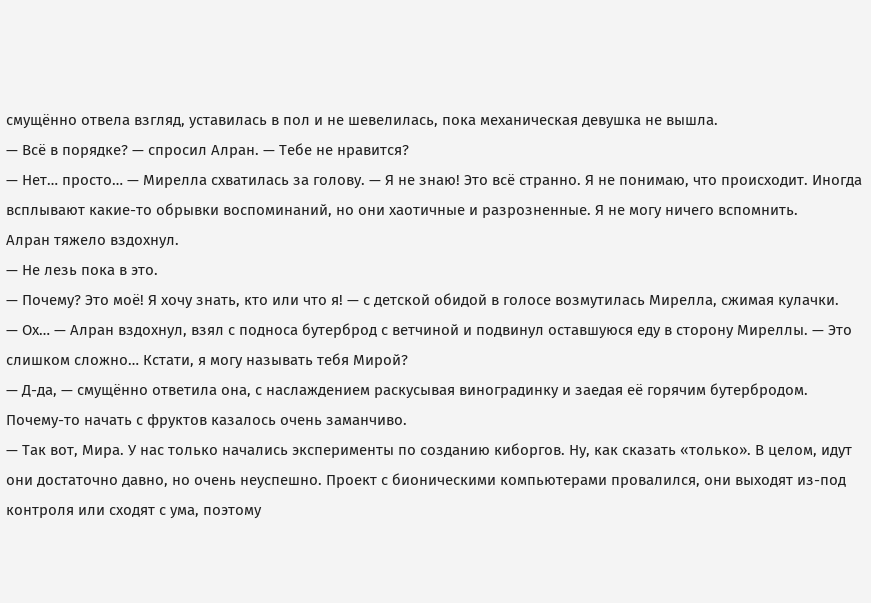смущённо отвела взгляд, уставилась в пол и не шевелилась, пока механическая девушка не вышла.
— Всё в порядке? — спросил Алран. — Тебе не нравится?
— Нет… просто… — Мирелла схватилась за голову. — Я не знаю! Это всё странно. Я не понимаю, что происходит. Иногда всплывают какие-то обрывки воспоминаний, но они хаотичные и разрозненные. Я не могу ничего вспомнить.
Алран тяжело вздохнул.
— Не лезь пока в это.
— Почему? Это моё! Я хочу знать, кто или что я! — с детской обидой в голосе возмутилась Мирелла, сжимая кулачки.
— Ох… — Алран вздохнул, взял с подноса бутерброд с ветчиной и подвинул оставшуюся еду в сторону Миреллы. — Это слишком сложно… Кстати, я могу называть тебя Мирой?
— Д-да, — смущённо ответила она, с наслаждением раскусывая виноградинку и заедая её горячим бутербродом. Почему-то начать с фруктов казалось очень заманчиво.
— Так вот, Мира. У нас только начались эксперименты по созданию киборгов. Ну, как сказать «только». В целом, идут они достаточно давно, но очень неуспешно. Проект с бионическими компьютерами провалился, они выходят из-под контроля или сходят с ума, поэтому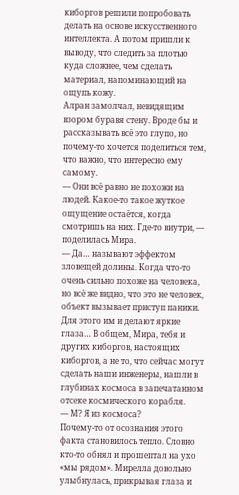киборгов решили попробовать делать на основе искусственного интеллекта. А потом пришли к выводу, что следить за плотью куда сложнее, чем сделать материал, напоминающий на ощупь кожу.
Алран замолчал, невидящим взором буравя стену. Вроде бы и рассказывать всё это глупо, но почему-то хочется поделиться тем, что важно, что интересно ему самому.
— Они всё равно не похожи на людей. Какое-то такое жуткое ощущение остаётся, когда смотришь на них. Где-то внутри, — поделилась Мира.
— Да… называют эффектом зловещей долины. Когда что-то очень сильно похоже на человека, но всё же видно, что это не человек, объект вызывает приступ паники. Для этого им и делают яркие глаза… В общем, Мира, тебя и других киборгов, настоящих киборгов, а не то, что сейчас могут сделать наши инженеры, нашли в глубинах космоса в запечатанном отсеке космического корабля.
— М? Я из космоса?
Почему-то от осознания этого факта становилось тепло. Словно кто-то обнял и прошептал на ухо «мы рядом». Мирелла довольно улыбнулась, прикрывая глаза и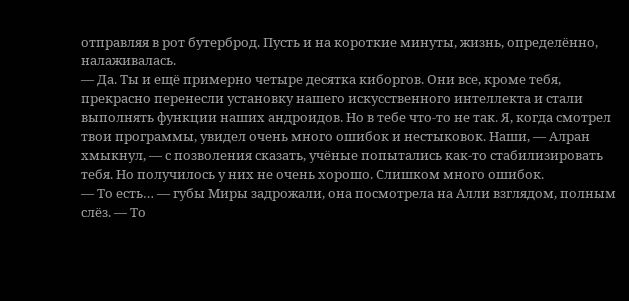отправляя в рот бутерброд. Пусть и на короткие минуты, жизнь, определённо, налаживалась.
— Да. Ты и ещё примерно четыре десятка киборгов. Они все, кроме тебя, прекрасно перенесли установку нашего искусственного интеллекта и стали выполнять функции наших андроидов. Но в тебе что-то не так. Я, когда смотрел твои программы, увидел очень много ошибок и нестыковок. Наши, — Алран хмыкнул, — с позволения сказать, учёные попытались как-то стабилизировать тебя. Но получилось у них не очень хорошо. Слишком много ошибок.
— То есть… — губы Миры задрожали, она посмотрела на Алли взглядом, полным слёз. — То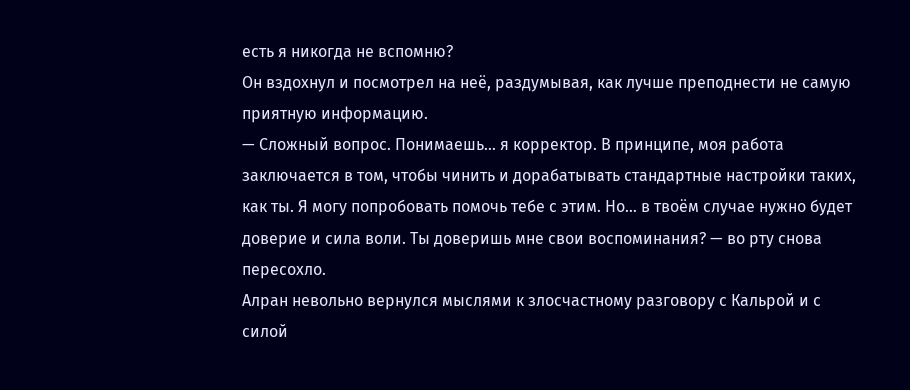есть я никогда не вспомню?
Он вздохнул и посмотрел на неё, раздумывая, как лучше преподнести не самую приятную информацию.
— Сложный вопрос. Понимаешь… я корректор. В принципе, моя работа заключается в том, чтобы чинить и дорабатывать стандартные настройки таких, как ты. Я могу попробовать помочь тебе с этим. Но… в твоём случае нужно будет доверие и сила воли. Ты доверишь мне свои воспоминания? — во рту снова пересохло.
Алран невольно вернулся мыслями к злосчастному разговору с Кальрой и с силой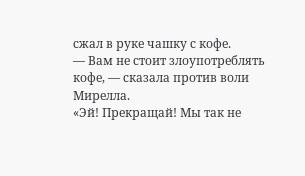сжал в руке чашку с кофе.
— Вам не стоит злоупотреблять кофе, — сказала против воли Мирелла.
«Эй! Прекращай! Мы так не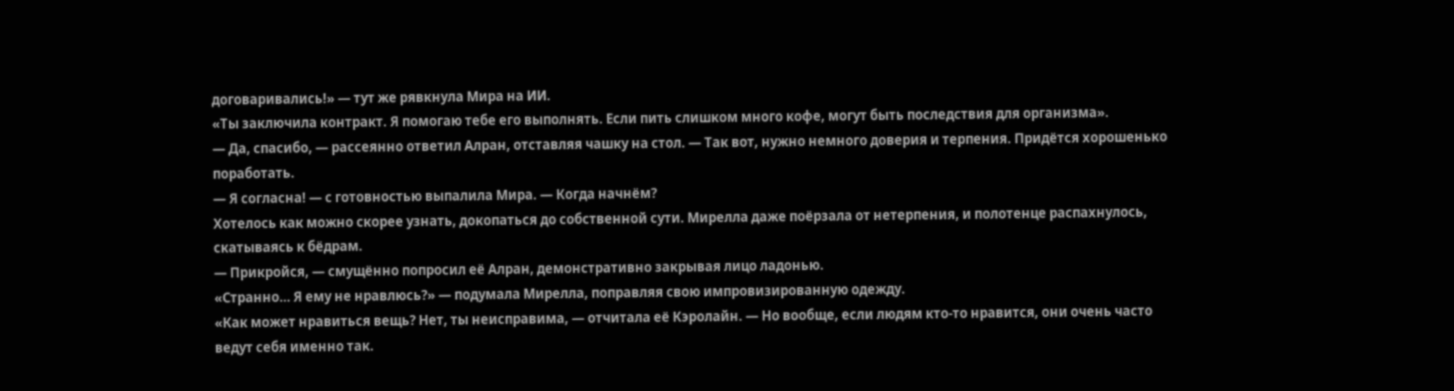договаривались!» — тут же рявкнула Мира на ИИ.
«Ты заключила контракт. Я помогаю тебе его выполнять. Если пить слишком много кофе, могут быть последствия для организма».
— Да, спасибо, — рассеянно ответил Алран, отставляя чашку на стол. — Так вот, нужно немного доверия и терпения. Придётся хорошенько поработать.
— Я согласна! — с готовностью выпалила Мира. — Когда начнём?
Хотелось как можно скорее узнать, докопаться до собственной сути. Мирелла даже поёрзала от нетерпения, и полотенце распахнулось, скатываясь к бёдрам.
— Прикройся, — смущённо попросил её Алран, демонстративно закрывая лицо ладонью.
«Странно… Я ему не нравлюсь?» — подумала Мирелла, поправляя свою импровизированную одежду.
«Как может нравиться вещь? Нет, ты неисправима, — отчитала её Кэролайн. — Но вообще, если людям кто-то нравится, они очень часто ведут себя именно так.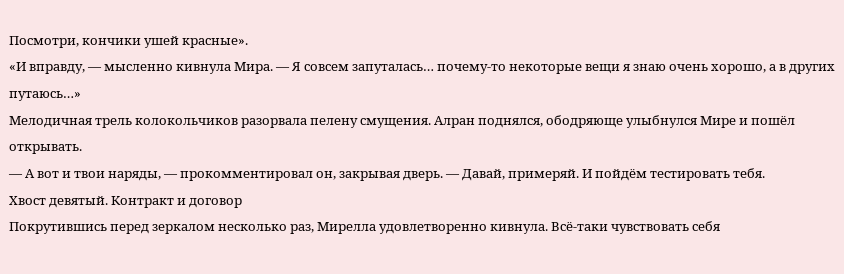Посмотри, кончики ушей красные».
«И вправду, — мысленно кивнула Мира. — Я совсем запуталась… почему-то некоторые вещи я знаю очень хорошо, а в других путаюсь…»
Мелодичная трель колокольчиков разорвала пелену смущения. Алран поднялся, ободряюще улыбнулся Мире и пошёл открывать.
— А вот и твои наряды, — прокомментировал он, закрывая дверь. — Давай, примеряй. И пойдём тестировать тебя.
Хвост девятый. Контракт и договор
Покрутившись перед зеркалом несколько раз, Мирелла удовлетворенно кивнула. Всё-таки чувствовать себя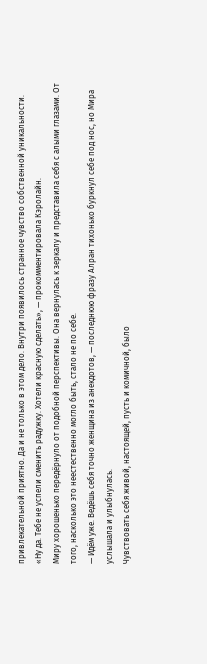привлекательной приятно. Да и не только в этом дело. Внутри появилось странное чувство собственной уникальности.
«Ну да. Тебе не успели сменить радужку. Хотели красную сделать», — прокомментировала Кэролайн.
Миру хорошенько передёрнуло от подобной перспективы. Она вернулась к зеркалу и представила себя с алыми глазами. От того, насколько это неестественно могло быть, стало не по себе.
— Идём уже. Ведёшь себя точно женщина из анекдотов, — последнюю фразу Алран тихонько буркнул себе под нос, но Мира услышала и улыбнулась.
Чувствовать себя живой, настоящей, пусть и комичной, было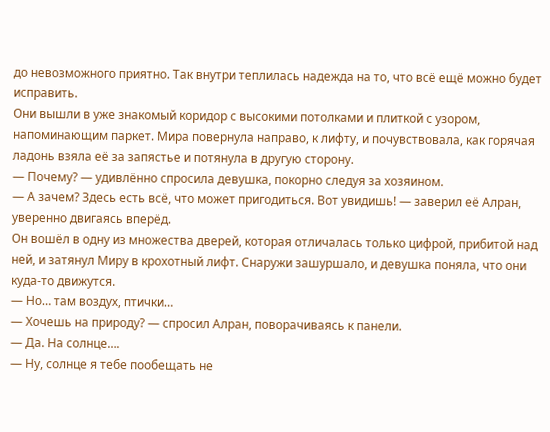до невозможного приятно. Так внутри теплилась надежда на то, что всё ещё можно будет исправить.
Они вышли в уже знакомый коридор с высокими потолками и плиткой с узором, напоминающим паркет. Мира повернула направо, к лифту, и почувствовала, как горячая ладонь взяла её за запястье и потянула в другую сторону.
— Почему? — удивлённо спросила девушка, покорно следуя за хозяином.
— А зачем? Здесь есть всё, что может пригодиться. Вот увидишь! — заверил её Алран, уверенно двигаясь вперёд.
Он вошёл в одну из множества дверей, которая отличалась только цифрой, прибитой над ней, и затянул Миру в крохотный лифт. Снаружи зашуршало, и девушка поняла, что они куда-то движутся.
— Но… там воздух, птички…
— Хочешь на природу? — спросил Алран, поворачиваясь к панели.
— Да. На солнце….
— Ну, солнце я тебе пообещать не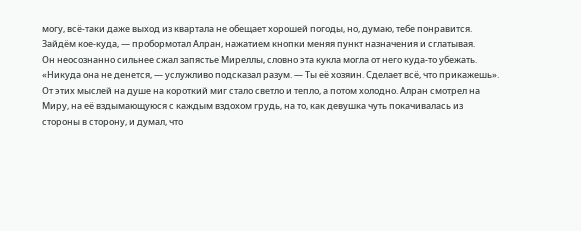могу, всё-таки даже выход из квартала не обещает хорошей погоды, но, думаю, тебе понравится. Зайдём кое-куда, — пробормотал Алран, нажатием кнопки меняя пункт назначения и сглатывая.
Он неосознанно сильнее сжал запястье Миреллы, словно эта кукла могла от него куда-то убежать.
«Никуда она не денется, — услужливо подсказал разум. — Ты её хозяин. Сделает всё, что прикажешь».
От этих мыслей на душе на короткий миг стало светло и тепло, а потом холодно. Алран смотрел на Миру, на её вздымающуюся с каждым вздохом грудь, на то, как девушка чуть покачивалась из стороны в сторону, и думал, что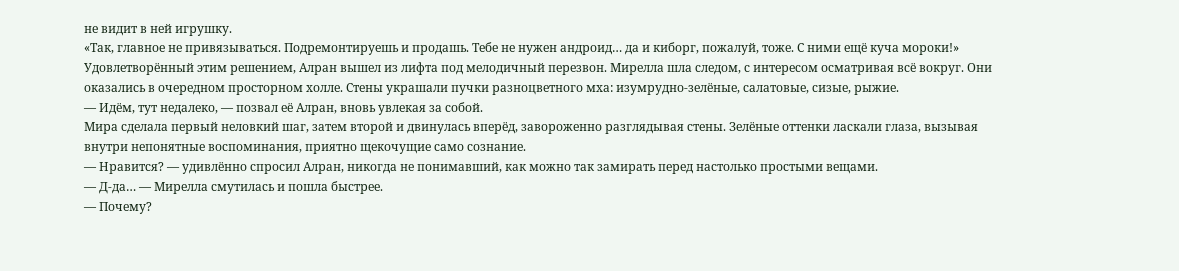не видит в ней игрушку.
«Так, главное не привязываться. Подремонтируешь и продашь. Тебе не нужен андроид… да и киборг, пожалуй, тоже. С ними ещё куча мороки!»
Удовлетворённый этим решением, Алран вышел из лифта под мелодичный перезвон. Мирелла шла следом, с интересом осматривая всё вокруг. Они оказались в очередном просторном холле. Стены украшали пучки разноцветного мха: изумрудно-зелёные, салатовые, сизые, рыжие.
— Идём, тут недалеко, — позвал её Алран, вновь увлекая за собой.
Мира сделала первый неловкий шаг, затем второй и двинулась вперёд, завороженно разглядывая стены. Зелёные оттенки ласкали глаза, вызывая внутри непонятные воспоминания, приятно щекочущие само сознание.
— Нравится? — удивлённо спросил Алран, никогда не понимавший, как можно так замирать перед настолько простыми вещами.
— Д-да… — Мирелла смутилась и пошла быстрее.
— Почему?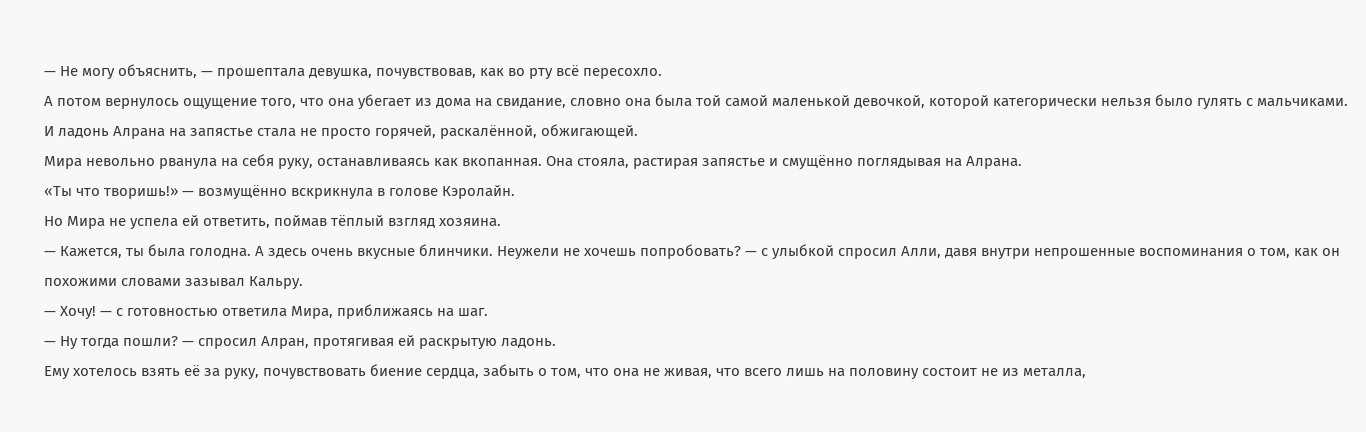— Не могу объяснить, — прошептала девушка, почувствовав, как во рту всё пересохло.
А потом вернулось ощущение того, что она убегает из дома на свидание, словно она была той самой маленькой девочкой, которой категорически нельзя было гулять с мальчиками. И ладонь Алрана на запястье стала не просто горячей, раскалённой, обжигающей.
Мира невольно рванула на себя руку, останавливаясь как вкопанная. Она стояла, растирая запястье и смущённо поглядывая на Алрана.
«Ты что творишь!» — возмущённо вскрикнула в голове Кэролайн.
Но Мира не успела ей ответить, поймав тёплый взгляд хозяина.
— Кажется, ты была голодна. А здесь очень вкусные блинчики. Неужели не хочешь попробовать? — с улыбкой спросил Алли, давя внутри непрошенные воспоминания о том, как он похожими словами зазывал Кальру.
— Хочу! — с готовностью ответила Мира, приближаясь на шаг.
— Ну тогда пошли? — спросил Алран, протягивая ей раскрытую ладонь.
Ему хотелось взять её за руку, почувствовать биение сердца, забыть о том, что она не живая, что всего лишь на половину состоит не из металла,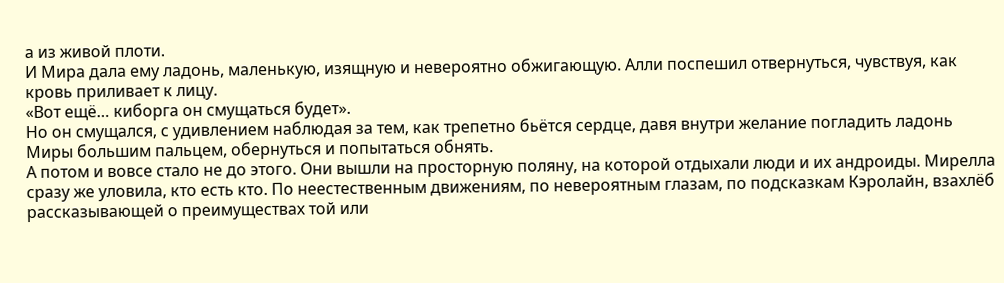а из живой плоти.
И Мира дала ему ладонь, маленькую, изящную и невероятно обжигающую. Алли поспешил отвернуться, чувствуя, как кровь приливает к лицу.
«Вот ещё… киборга он смущаться будет».
Но он смущался, с удивлением наблюдая за тем, как трепетно бьётся сердце, давя внутри желание погладить ладонь Миры большим пальцем, обернуться и попытаться обнять.
А потом и вовсе стало не до этого. Они вышли на просторную поляну, на которой отдыхали люди и их андроиды. Мирелла сразу же уловила, кто есть кто. По неестественным движениям, по невероятным глазам, по подсказкам Кэролайн, взахлёб рассказывающей о преимуществах той или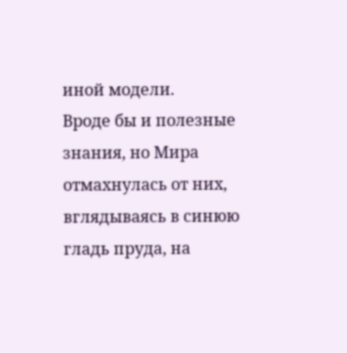иной модели.
Вроде бы и полезные знания, но Мира отмахнулась от них, вглядываясь в синюю гладь пруда, на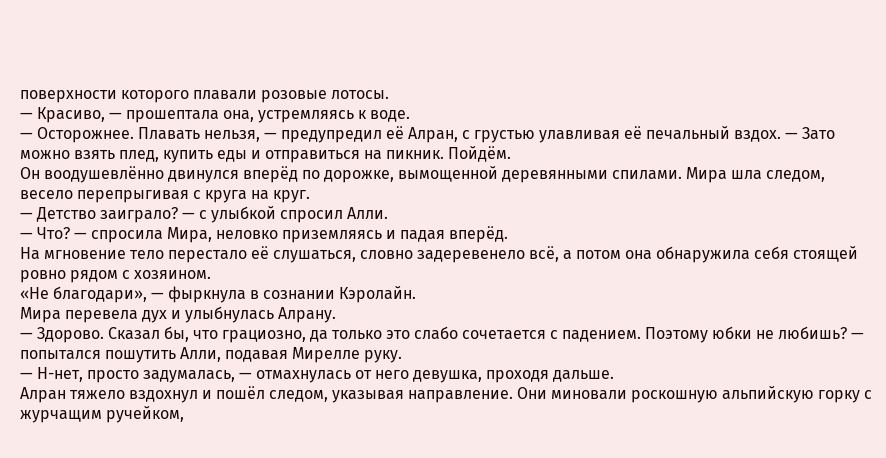поверхности которого плавали розовые лотосы.
— Красиво, — прошептала она, устремляясь к воде.
— Осторожнее. Плавать нельзя, — предупредил её Алран, с грустью улавливая её печальный вздох. — Зато можно взять плед, купить еды и отправиться на пикник. Пойдём.
Он воодушевлённо двинулся вперёд по дорожке, вымощенной деревянными спилами. Мира шла следом, весело перепрыгивая с круга на круг.
— Детство заиграло? — с улыбкой спросил Алли.
— Что? — спросила Мира, неловко приземляясь и падая вперёд.
На мгновение тело перестало её слушаться, словно задеревенело всё, а потом она обнаружила себя стоящей ровно рядом с хозяином.
«Не благодари», — фыркнула в сознании Кэролайн.
Мира перевела дух и улыбнулась Алрану.
— Здорово. Сказал бы, что грациозно, да только это слабо сочетается с падением. Поэтому юбки не любишь? — попытался пошутить Алли, подавая Мирелле руку.
— Н-нет, просто задумалась, — отмахнулась от него девушка, проходя дальше.
Алран тяжело вздохнул и пошёл следом, указывая направление. Они миновали роскошную альпийскую горку с журчащим ручейком,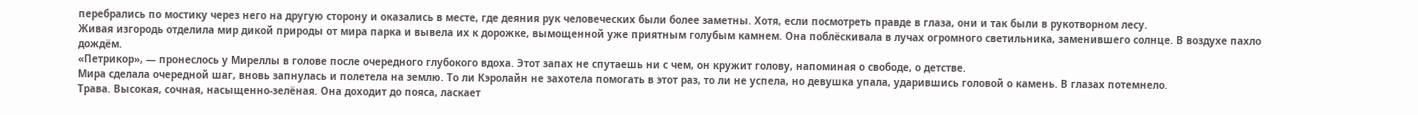перебрались по мостику через него на другую сторону и оказались в месте, где деяния рук человеческих были более заметны. Хотя, если посмотреть правде в глаза, они и так были в рукотворном лесу.
Живая изгородь отделила мир дикой природы от мира парка и вывела их к дорожке, вымощенной уже приятным голубым камнем. Она поблёскивала в лучах огромного светильника, заменившего солнце. В воздухе пахло дождём.
«Петрикор», — пронеслось у Миреллы в голове после очередного глубокого вдоха. Этот запах не спутаешь ни с чем, он кружит голову, напоминая о свободе, о детстве.
Мира сделала очередной шаг, вновь запнулась и полетела на землю. То ли Кэролайн не захотела помогать в этот раз, то ли не успела, но девушка упала, ударившись головой о камень. В глазах потемнело.
Трава. Высокая, сочная, насыщенно-зелёная. Она доходит до пояса, ласкает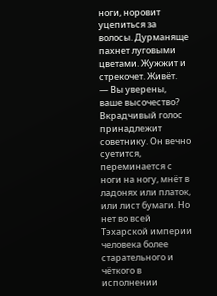ноги, норовит уцепиться за волосы. Дурманяще пахнет луговыми цветами. Жужжит и стрекочет. Живёт.
— Вы уверены, ваше высочество?
Вкрадчивый голос принадлежит советнику. Он вечно суетится, переминается с ноги на ногу, мнёт в ладонях или платок, или лист бумаги. Но нет во всей Тэхарской империи человека более старательного и чёткого в исполнении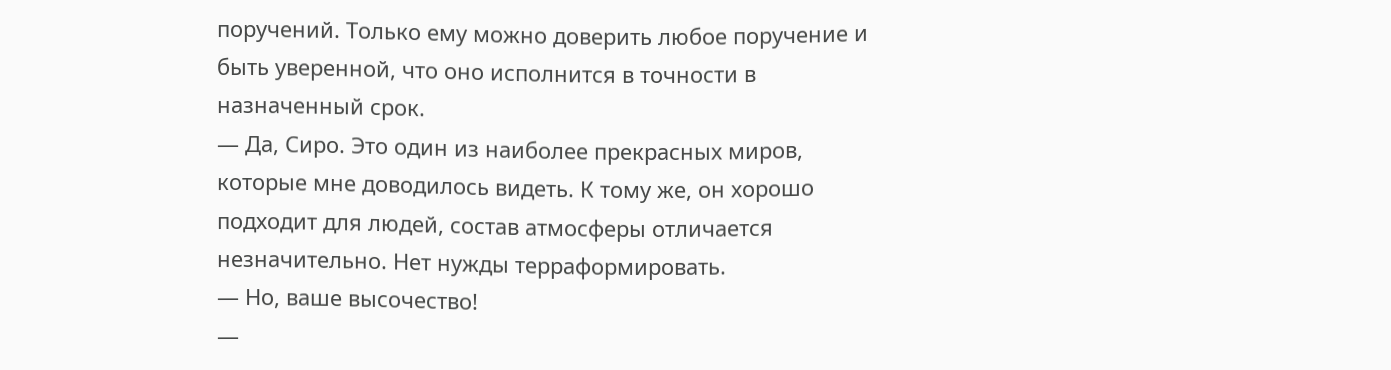поручений. Только ему можно доверить любое поручение и быть уверенной, что оно исполнится в точности в назначенный срок.
— Да, Сиро. Это один из наиболее прекрасных миров, которые мне доводилось видеть. К тому же, он хорошо подходит для людей, состав атмосферы отличается незначительно. Нет нужды терраформировать.
— Но, ваше высочество!
—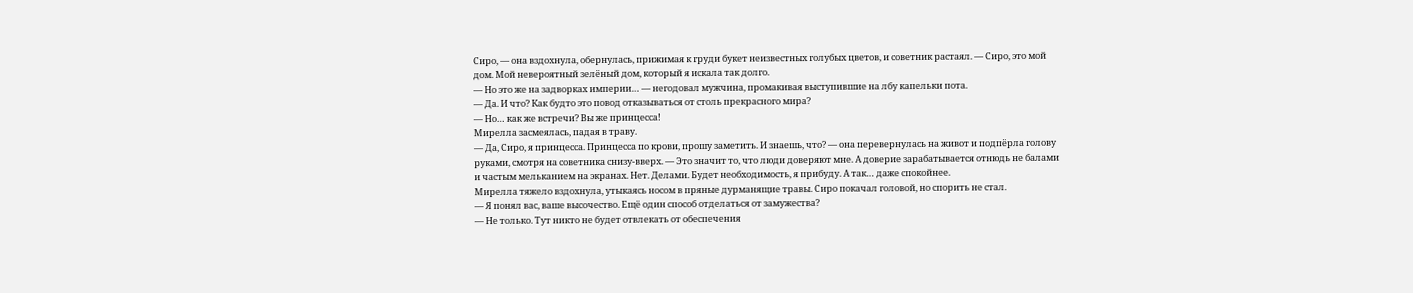Сиро, — она вздохнула, обернулась, прижимая к груди букет неизвестных голубых цветов, и советник растаял. — Сиро, это мой дом. Мой невероятный зелёный дом, который я искала так долго.
— Но это же на задворках империи… — негодовал мужчина, промакивая выступившие на лбу капельки пота.
— Да. И что? Как будто это повод отказываться от столь прекрасного мира?
— Но… как же встречи? Вы же принцесса!
Мирелла засмеялась, падая в траву.
— Да, Сиро, я принцесса. Принцесса по крови, прошу заметить. И знаешь, что? — она перевернулась на живот и подпёрла голову руками, смотря на советника снизу-вверх. — Это значит то, что люди доверяют мне. А доверие зарабатывается отнюдь не балами и частым мельканием на экранах. Нет. Делами. Будет необходимость, я прибуду. А так… даже спокойнее.
Мирелла тяжело вздохнула, утыкаясь носом в пряные дурманящие травы. Сиро покачал головой, но спорить не стал.
— Я понял вас, ваше высочество. Ещё один способ отделаться от замужества?
— Не только. Тут никто не будет отвлекать от обеспечения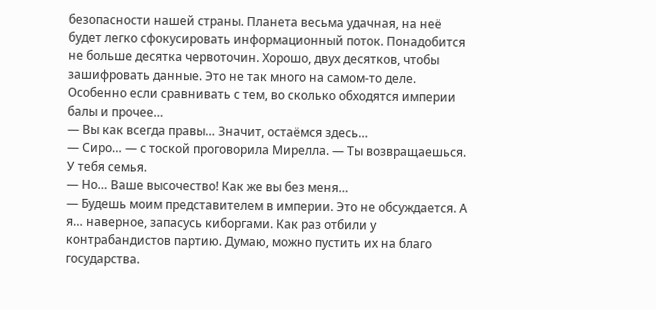безопасности нашей страны. Планета весьма удачная, на неё будет легко сфокусировать информационный поток. Понадобится не больше десятка червоточин. Хорошо, двух десятков, чтобы зашифровать данные. Это не так много на самом-то деле. Особенно если сравнивать с тем, во сколько обходятся империи балы и прочее…
— Вы как всегда правы… Значит, остаёмся здесь…
— Сиро… — с тоской проговорила Мирелла. — Ты возвращаешься. У тебя семья.
— Но… Ваше высочество! Как же вы без меня…
— Будешь моим представителем в империи. Это не обсуждается. А я… наверное, запасусь киборгами. Как раз отбили у контрабандистов партию. Думаю, можно пустить их на благо государства.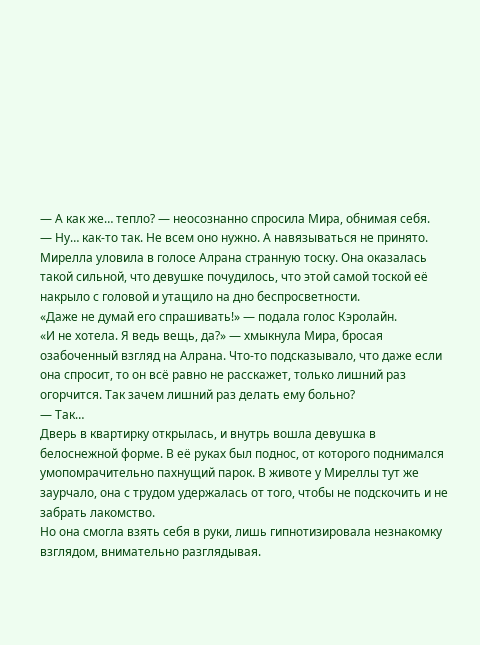— А как же… тепло? — неосознанно спросила Мира, обнимая себя.
— Ну… как-то так. Не всем оно нужно. А навязываться не принято.
Мирелла уловила в голосе Алрана странную тоску. Она оказалась такой сильной, что девушке почудилось, что этой самой тоской её накрыло с головой и утащило на дно беспросветности.
«Даже не думай его спрашивать!» — подала голос Кэролайн.
«И не хотела. Я ведь вещь, да?» — хмыкнула Мира, бросая озабоченный взгляд на Алрана. Что-то подсказывало, что даже если она спросит, то он всё равно не расскажет, только лишний раз огорчится. Так зачем лишний раз делать ему больно?
— Так…
Дверь в квартирку открылась, и внутрь вошла девушка в белоснежной форме. В её руках был поднос, от которого поднимался умопомрачительно пахнущий парок. В животе у Миреллы тут же заурчало, она с трудом удержалась от того, чтобы не подскочить и не забрать лакомство.
Но она смогла взять себя в руки, лишь гипнотизировала незнакомку взглядом, внимательно разглядывая.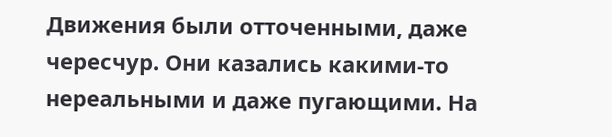Движения были отточенными, даже чересчур. Они казались какими-то нереальными и даже пугающими. На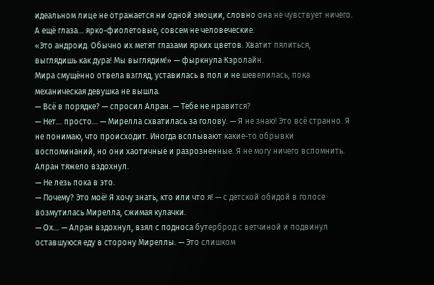идеальном лице не отражается ни одной эмоции, словно она не чувствует ничего. А ещё глаза… ярко-фиолетовые, совсем не человеческие.
«Это андроид. Обычно их метят глазами ярких цветов. Хватит пялиться, выглядишь как дура! Мы выглядим!» — фыркнула Кэролайн.
Мира смущённо отвела взгляд, уставилась в пол и не шевелилась, пока механическая девушка не вышла.
— Всё в порядке? — спросил Алран. — Тебе не нравится?
— Нет… просто… — Мирелла схватилась за голову. — Я не знаю! Это всё странно. Я не понимаю, что происходит. Иногда всплывают какие-то обрывки воспоминаний, но они хаотичные и разрозненные. Я не могу ничего вспомнить.
Алран тяжело вздохнул.
— Не лезь пока в это.
— Почему? Это моё! Я хочу знать, кто или что я! — с детской обидой в голосе возмутилась Мирелла, сжимая кулачки.
— Ох… — Алран вздохнул, взял с подноса бутерброд с ветчиной и подвинул оставшуюся еду в сторону Миреллы. — Это слишком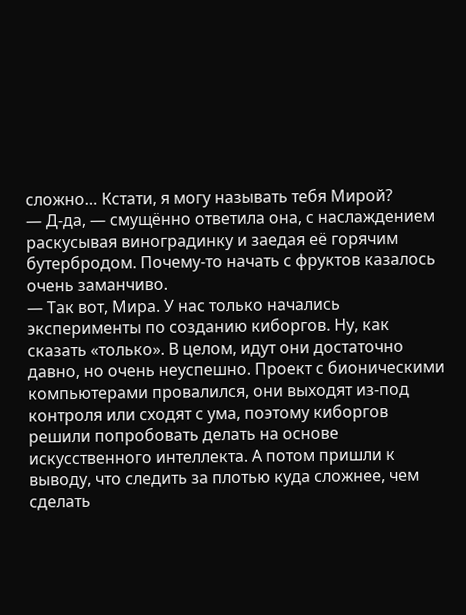сложно… Кстати, я могу называть тебя Мирой?
— Д-да, — смущённо ответила она, с наслаждением раскусывая виноградинку и заедая её горячим бутербродом. Почему-то начать с фруктов казалось очень заманчиво.
— Так вот, Мира. У нас только начались эксперименты по созданию киборгов. Ну, как сказать «только». В целом, идут они достаточно давно, но очень неуспешно. Проект с бионическими компьютерами провалился, они выходят из-под контроля или сходят с ума, поэтому киборгов решили попробовать делать на основе искусственного интеллекта. А потом пришли к выводу, что следить за плотью куда сложнее, чем сделать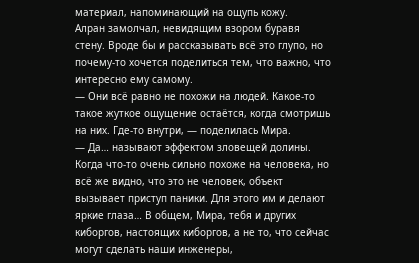материал, напоминающий на ощупь кожу.
Алран замолчал, невидящим взором буравя стену. Вроде бы и рассказывать всё это глупо, но почему-то хочется поделиться тем, что важно, что интересно ему самому.
— Они всё равно не похожи на людей. Какое-то такое жуткое ощущение остаётся, когда смотришь на них. Где-то внутри, — поделилась Мира.
— Да… называют эффектом зловещей долины. Когда что-то очень сильно похоже на человека, но всё же видно, что это не человек, объект вызывает приступ паники. Для этого им и делают яркие глаза… В общем, Мира, тебя и других киборгов, настоящих киборгов, а не то, что сейчас могут сделать наши инженеры,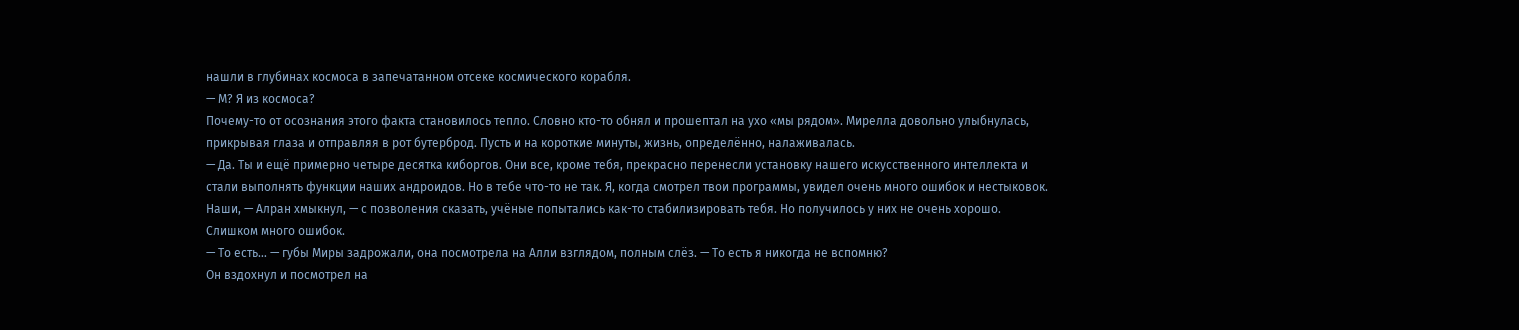нашли в глубинах космоса в запечатанном отсеке космического корабля.
— М? Я из космоса?
Почему-то от осознания этого факта становилось тепло. Словно кто-то обнял и прошептал на ухо «мы рядом». Мирелла довольно улыбнулась, прикрывая глаза и отправляя в рот бутерброд. Пусть и на короткие минуты, жизнь, определённо, налаживалась.
— Да. Ты и ещё примерно четыре десятка киборгов. Они все, кроме тебя, прекрасно перенесли установку нашего искусственного интеллекта и стали выполнять функции наших андроидов. Но в тебе что-то не так. Я, когда смотрел твои программы, увидел очень много ошибок и нестыковок. Наши, — Алран хмыкнул, — с позволения сказать, учёные попытались как-то стабилизировать тебя. Но получилось у них не очень хорошо. Слишком много ошибок.
— То есть… — губы Миры задрожали, она посмотрела на Алли взглядом, полным слёз. — То есть я никогда не вспомню?
Он вздохнул и посмотрел на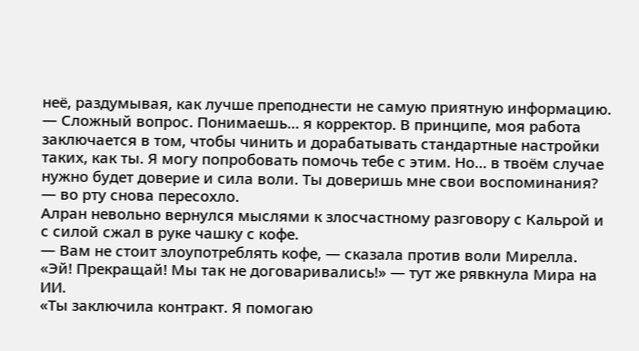неё, раздумывая, как лучше преподнести не самую приятную информацию.
— Сложный вопрос. Понимаешь… я корректор. В принципе, моя работа заключается в том, чтобы чинить и дорабатывать стандартные настройки таких, как ты. Я могу попробовать помочь тебе с этим. Но… в твоём случае нужно будет доверие и сила воли. Ты доверишь мне свои воспоминания? — во рту снова пересохло.
Алран невольно вернулся мыслями к злосчастному разговору с Кальрой и с силой сжал в руке чашку с кофе.
— Вам не стоит злоупотреблять кофе, — сказала против воли Мирелла.
«Эй! Прекращай! Мы так не договаривались!» — тут же рявкнула Мира на ИИ.
«Ты заключила контракт. Я помогаю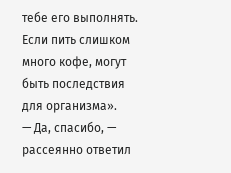тебе его выполнять. Если пить слишком много кофе, могут быть последствия для организма».
— Да, спасибо, — рассеянно ответил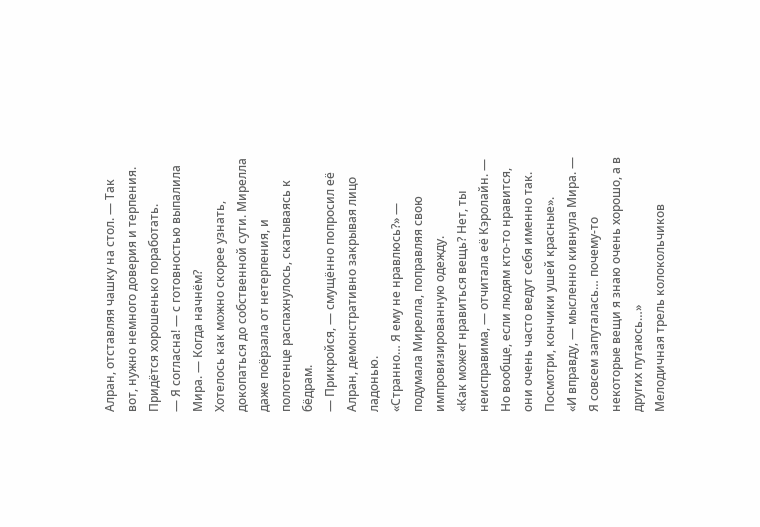Алран, отставляя чашку на стол. — Так вот, нужно немного доверия и терпения. Придётся хорошенько поработать.
— Я согласна! — с готовностью выпалила Мира. — Когда начнём?
Хотелось как можно скорее узнать, докопаться до собственной сути. Мирелла даже поёрзала от нетерпения, и полотенце распахнулось, скатываясь к бёдрам.
— Прикройся, — смущённо попросил её Алран, демонстративно закрывая лицо ладонью.
«Странно… Я ему не нравлюсь?» — подумала Мирелла, поправляя свою импровизированную одежду.
«Как может нравиться вещь? Нет, ты неисправима, — отчитала её Кэролайн. — Но вообще, если людям кто-то нравится, они очень часто ведут себя именно так. Посмотри, кончики ушей красные».
«И вправду, — мысленно кивнула Мира. — Я совсем запуталась… почему-то некоторые вещи я знаю очень хорошо, а в других путаюсь…»
Мелодичная трель колокольчиков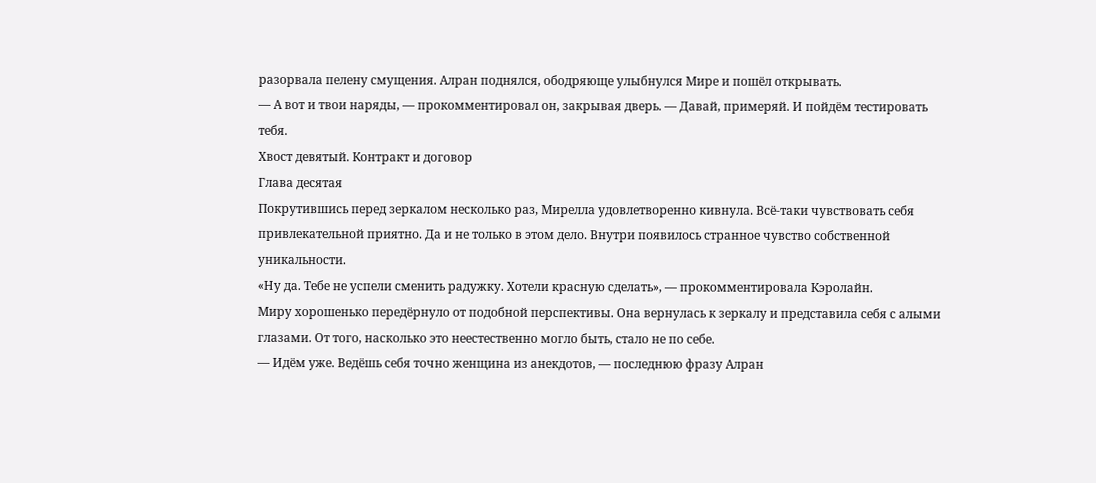разорвала пелену смущения. Алран поднялся, ободряюще улыбнулся Мире и пошёл открывать.
— А вот и твои наряды, — прокомментировал он, закрывая дверь. — Давай, примеряй. И пойдём тестировать тебя.
Хвост девятый. Контракт и договор
Глава десятая
Покрутившись перед зеркалом несколько раз, Мирелла удовлетворенно кивнула. Всё-таки чувствовать себя привлекательной приятно. Да и не только в этом дело. Внутри появилось странное чувство собственной уникальности.
«Ну да. Тебе не успели сменить радужку. Хотели красную сделать», — прокомментировала Кэролайн.
Миру хорошенько передёрнуло от подобной перспективы. Она вернулась к зеркалу и представила себя с алыми глазами. От того, насколько это неестественно могло быть, стало не по себе.
— Идём уже. Ведёшь себя точно женщина из анекдотов, — последнюю фразу Алран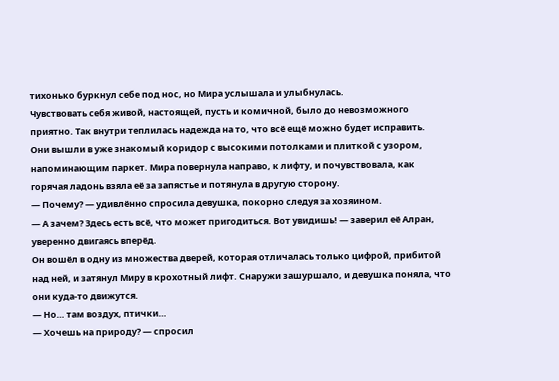тихонько буркнул себе под нос, но Мира услышала и улыбнулась.
Чувствовать себя живой, настоящей, пусть и комичной, было до невозможного приятно. Так внутри теплилась надежда на то, что всё ещё можно будет исправить.
Они вышли в уже знакомый коридор с высокими потолками и плиткой с узором, напоминающим паркет. Мира повернула направо, к лифту, и почувствовала, как горячая ладонь взяла её за запястье и потянула в другую сторону.
— Почему? — удивлённо спросила девушка, покорно следуя за хозяином.
— А зачем? Здесь есть всё, что может пригодиться. Вот увидишь! — заверил её Алран, уверенно двигаясь вперёд.
Он вошёл в одну из множества дверей, которая отличалась только цифрой, прибитой над ней, и затянул Миру в крохотный лифт. Снаружи зашуршало, и девушка поняла, что они куда-то движутся.
— Но… там воздух, птички…
— Хочешь на природу? — спросил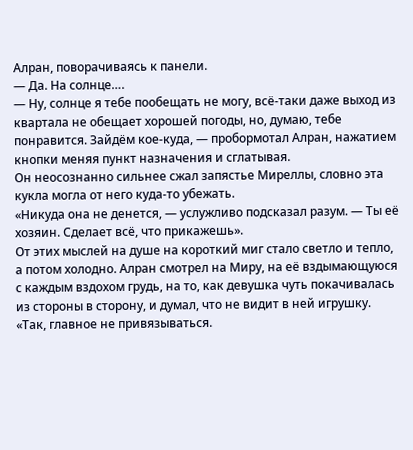Алран, поворачиваясь к панели.
— Да. На солнце….
— Ну, солнце я тебе пообещать не могу, всё-таки даже выход из квартала не обещает хорошей погоды, но, думаю, тебе понравится. Зайдём кое-куда, — пробормотал Алран, нажатием кнопки меняя пункт назначения и сглатывая.
Он неосознанно сильнее сжал запястье Миреллы, словно эта кукла могла от него куда-то убежать.
«Никуда она не денется, — услужливо подсказал разум. — Ты её хозяин. Сделает всё, что прикажешь».
От этих мыслей на душе на короткий миг стало светло и тепло, а потом холодно. Алран смотрел на Миру, на её вздымающуюся с каждым вздохом грудь, на то, как девушка чуть покачивалась из стороны в сторону, и думал, что не видит в ней игрушку.
«Так, главное не привязываться.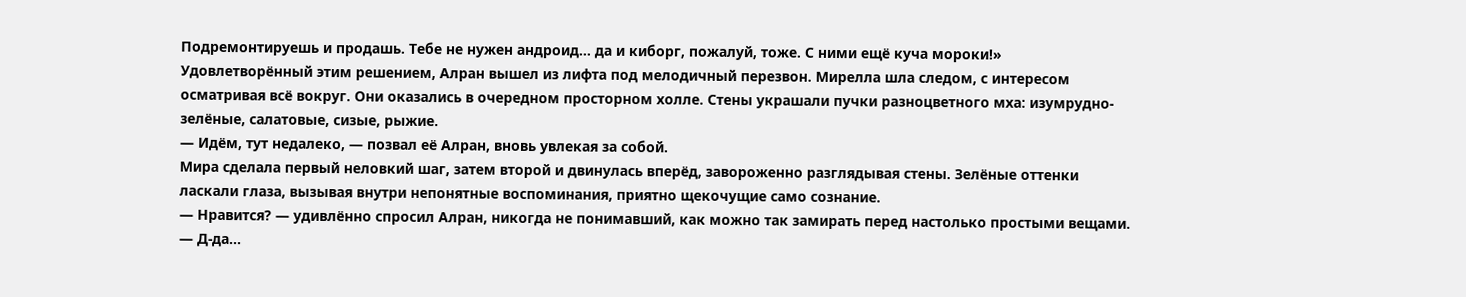Подремонтируешь и продашь. Тебе не нужен андроид… да и киборг, пожалуй, тоже. С ними ещё куча мороки!»
Удовлетворённый этим решением, Алран вышел из лифта под мелодичный перезвон. Мирелла шла следом, с интересом осматривая всё вокруг. Они оказались в очередном просторном холле. Стены украшали пучки разноцветного мха: изумрудно-зелёные, салатовые, сизые, рыжие.
— Идём, тут недалеко, — позвал её Алран, вновь увлекая за собой.
Мира сделала первый неловкий шаг, затем второй и двинулась вперёд, завороженно разглядывая стены. Зелёные оттенки ласкали глаза, вызывая внутри непонятные воспоминания, приятно щекочущие само сознание.
— Нравится? — удивлённо спросил Алран, никогда не понимавший, как можно так замирать перед настолько простыми вещами.
— Д-да…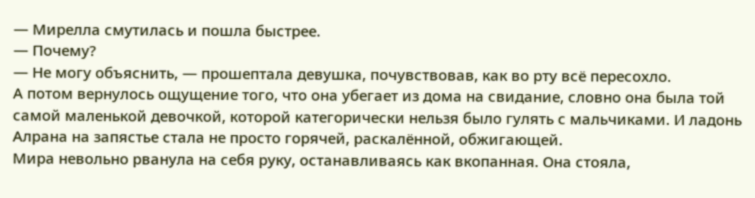— Мирелла смутилась и пошла быстрее.
— Почему?
— Не могу объяснить, — прошептала девушка, почувствовав, как во рту всё пересохло.
А потом вернулось ощущение того, что она убегает из дома на свидание, словно она была той самой маленькой девочкой, которой категорически нельзя было гулять с мальчиками. И ладонь Алрана на запястье стала не просто горячей, раскалённой, обжигающей.
Мира невольно рванула на себя руку, останавливаясь как вкопанная. Она стояла,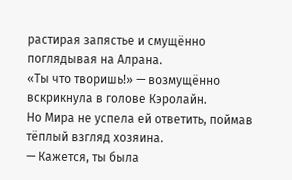растирая запястье и смущённо поглядывая на Алрана.
«Ты что творишь!» — возмущённо вскрикнула в голове Кэролайн.
Но Мира не успела ей ответить, поймав тёплый взгляд хозяина.
— Кажется, ты была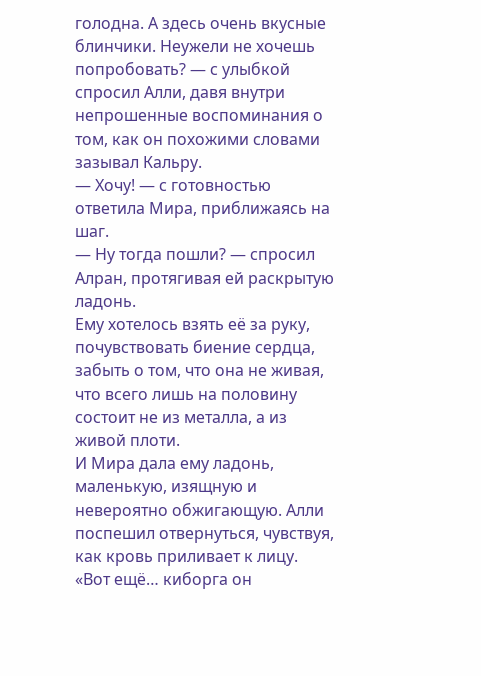голодна. А здесь очень вкусные блинчики. Неужели не хочешь попробовать? — с улыбкой спросил Алли, давя внутри непрошенные воспоминания о том, как он похожими словами зазывал Кальру.
— Хочу! — с готовностью ответила Мира, приближаясь на шаг.
— Ну тогда пошли? — спросил Алран, протягивая ей раскрытую ладонь.
Ему хотелось взять её за руку, почувствовать биение сердца, забыть о том, что она не живая, что всего лишь на половину состоит не из металла, а из живой плоти.
И Мира дала ему ладонь, маленькую, изящную и невероятно обжигающую. Алли поспешил отвернуться, чувствуя, как кровь приливает к лицу.
«Вот ещё… киборга он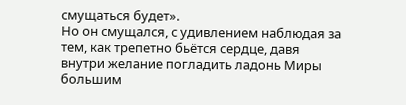смущаться будет».
Но он смущался, с удивлением наблюдая за тем, как трепетно бьётся сердце, давя внутри желание погладить ладонь Миры большим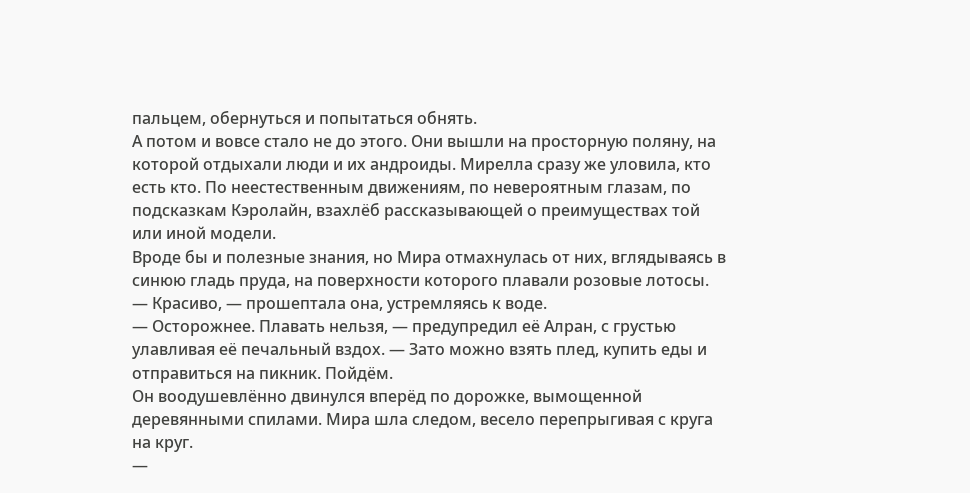пальцем, обернуться и попытаться обнять.
А потом и вовсе стало не до этого. Они вышли на просторную поляну, на которой отдыхали люди и их андроиды. Мирелла сразу же уловила, кто есть кто. По неестественным движениям, по невероятным глазам, по подсказкам Кэролайн, взахлёб рассказывающей о преимуществах той или иной модели.
Вроде бы и полезные знания, но Мира отмахнулась от них, вглядываясь в синюю гладь пруда, на поверхности которого плавали розовые лотосы.
— Красиво, — прошептала она, устремляясь к воде.
— Осторожнее. Плавать нельзя, — предупредил её Алран, с грустью улавливая её печальный вздох. — Зато можно взять плед, купить еды и отправиться на пикник. Пойдём.
Он воодушевлённо двинулся вперёд по дорожке, вымощенной деревянными спилами. Мира шла следом, весело перепрыгивая с круга на круг.
—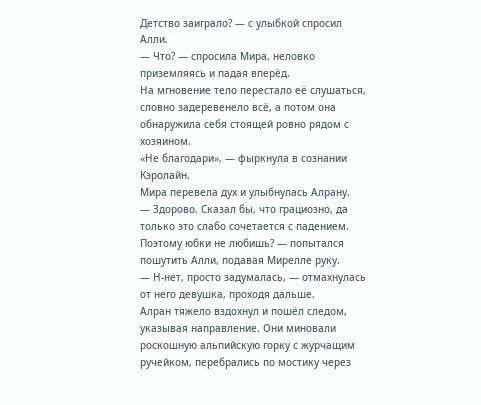Детство заиграло? — с улыбкой спросил Алли.
— Что? — спросила Мира, неловко приземляясь и падая вперёд.
На мгновение тело перестало её слушаться, словно задеревенело всё, а потом она обнаружила себя стоящей ровно рядом с хозяином.
«Не благодари», — фыркнула в сознании Кэролайн.
Мира перевела дух и улыбнулась Алрану.
— Здорово. Сказал бы, что грациозно, да только это слабо сочетается с падением. Поэтому юбки не любишь? — попытался пошутить Алли, подавая Мирелле руку.
— Н-нет, просто задумалась, — отмахнулась от него девушка, проходя дальше.
Алран тяжело вздохнул и пошёл следом, указывая направление. Они миновали роскошную альпийскую горку с журчащим ручейком, перебрались по мостику через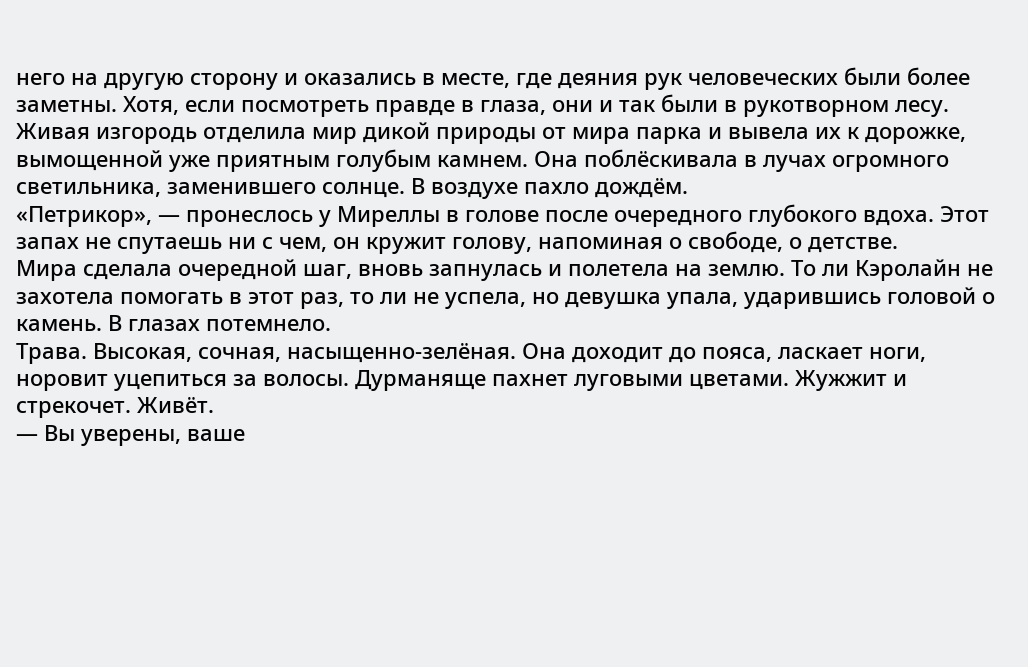него на другую сторону и оказались в месте, где деяния рук человеческих были более заметны. Хотя, если посмотреть правде в глаза, они и так были в рукотворном лесу.
Живая изгородь отделила мир дикой природы от мира парка и вывела их к дорожке, вымощенной уже приятным голубым камнем. Она поблёскивала в лучах огромного светильника, заменившего солнце. В воздухе пахло дождём.
«Петрикор», — пронеслось у Миреллы в голове после очередного глубокого вдоха. Этот запах не спутаешь ни с чем, он кружит голову, напоминая о свободе, о детстве.
Мира сделала очередной шаг, вновь запнулась и полетела на землю. То ли Кэролайн не захотела помогать в этот раз, то ли не успела, но девушка упала, ударившись головой о камень. В глазах потемнело.
Трава. Высокая, сочная, насыщенно-зелёная. Она доходит до пояса, ласкает ноги, норовит уцепиться за волосы. Дурманяще пахнет луговыми цветами. Жужжит и стрекочет. Живёт.
— Вы уверены, ваше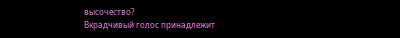высочество?
Вкрадчивый голос принадлежит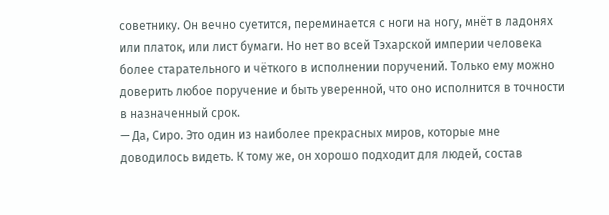советнику. Он вечно суетится, переминается с ноги на ногу, мнёт в ладонях или платок, или лист бумаги. Но нет во всей Тэхарской империи человека более старательного и чёткого в исполнении поручений. Только ему можно доверить любое поручение и быть уверенной, что оно исполнится в точности в назначенный срок.
— Да, Сиро. Это один из наиболее прекрасных миров, которые мне доводилось видеть. К тому же, он хорошо подходит для людей, состав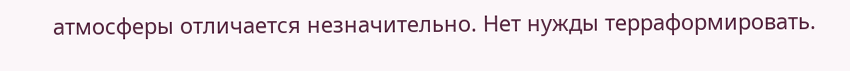атмосферы отличается незначительно. Нет нужды терраформировать.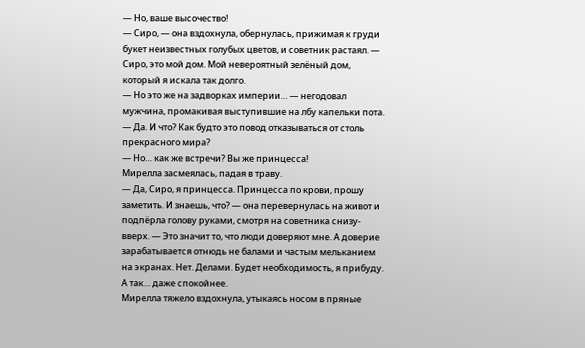— Но, ваше высочество!
— Сиро, — она вздохнула, обернулась, прижимая к груди букет неизвестных голубых цветов, и советник растаял. — Сиро, это мой дом. Мой невероятный зелёный дом, который я искала так долго.
— Но это же на задворках империи… — негодовал мужчина, промакивая выступившие на лбу капельки пота.
— Да. И что? Как будто это повод отказываться от столь прекрасного мира?
— Но… как же встречи? Вы же принцесса!
Мирелла засмеялась, падая в траву.
— Да, Сиро, я принцесса. Принцесса по крови, прошу заметить. И знаешь, что? — она перевернулась на живот и подпёрла голову руками, смотря на советника снизу-вверх. — Это значит то, что люди доверяют мне. А доверие зарабатывается отнюдь не балами и частым мельканием на экранах. Нет. Делами. Будет необходимость, я прибуду. А так… даже спокойнее.
Мирелла тяжело вздохнула, утыкаясь носом в пряные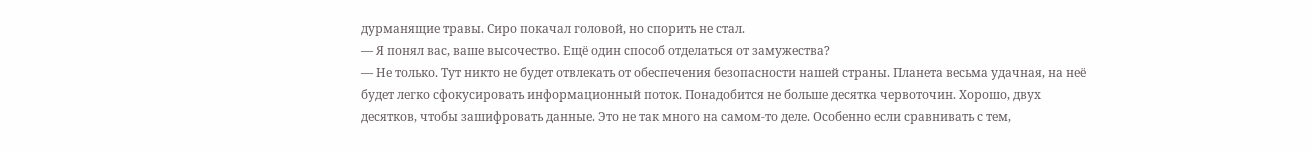дурманящие травы. Сиро покачал головой, но спорить не стал.
— Я понял вас, ваше высочество. Ещё один способ отделаться от замужества?
— Не только. Тут никто не будет отвлекать от обеспечения безопасности нашей страны. Планета весьма удачная, на неё будет легко сфокусировать информационный поток. Понадобится не больше десятка червоточин. Хорошо, двух десятков, чтобы зашифровать данные. Это не так много на самом-то деле. Особенно если сравнивать с тем,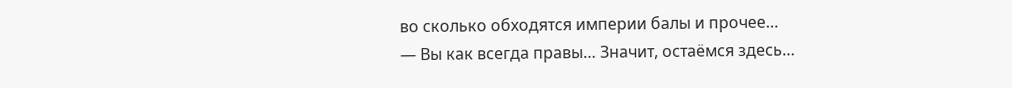во сколько обходятся империи балы и прочее…
— Вы как всегда правы… Значит, остаёмся здесь…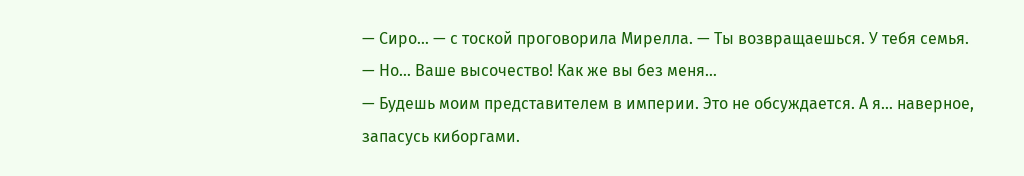— Сиро… — с тоской проговорила Мирелла. — Ты возвращаешься. У тебя семья.
— Но… Ваше высочество! Как же вы без меня…
— Будешь моим представителем в империи. Это не обсуждается. А я… наверное, запасусь киборгами.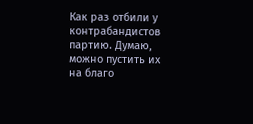Как раз отбили у контрабандистов партию. Думаю, можно пустить их на благо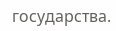государства.